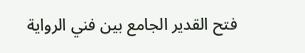فتح القدير الجامع بين فني الرواية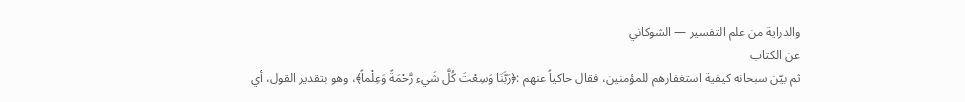والدراية من علم التفسير — الشوكاني
عن الكتاب
ثم بيّن سبحانه كيفية استغفارهم للمؤمنين، فقال حاكياً عنهم :﴿رَبَّنَا وَسِعْتَ كُلَّ شَيء رَّحْمَةً وَعِلْماً﴾، وهو بتقدير القول، أي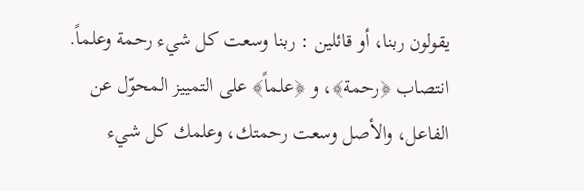يقولون ربنا، أو قائلين : ربنا وسعت كل شيء رحمة وعلماً. انتصاب ﴿رحمة﴾، و ﴿علماً﴾ على التمييز المحوّل عن الفاعل، والأصل وسعت رحمتك، وعلمك كل شيء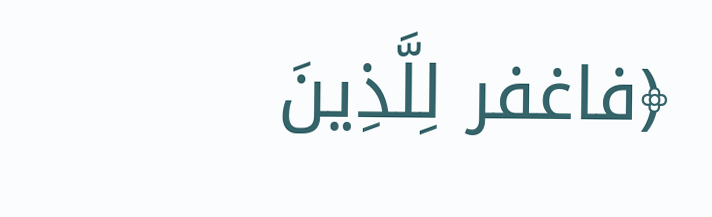﴿فاغفر لِلَّذِينَ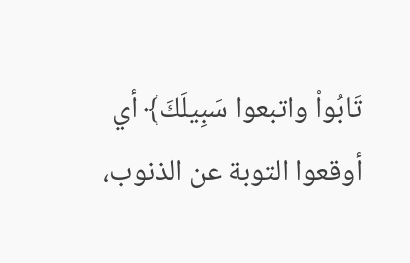تَابُواْ واتبعوا سَبِيلَكَ﴾ أي أوقعوا التوبة عن الذنوب،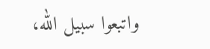واتبعوا سبيل الله،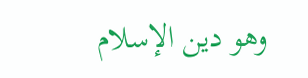وهو دين الإسلام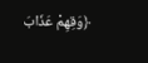﴿وَقِهِمْ عَذَابَ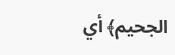الجحيم﴾ أي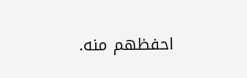احفظهم منه.